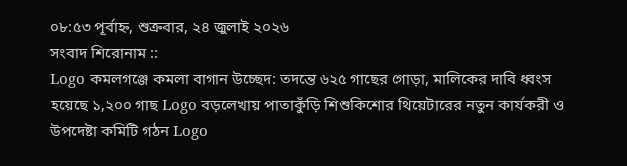০৮:৫৩ পূর্বাহ্ন, শুক্রবার, ২৪ জুলাই ২০২৬
সংবাদ শিরোনাম ::
Logo কমলগঞ্জে কমলা বাগান উচ্ছেদ: তদন্তে ৬২৫ গাছের গোড়া, মালিকের দাবি ধ্বংস হয়েছে ১,২০০ গাছ Logo বড়লেখায় পাতাকুঁড়ি শিশুকিশোর থিয়েটারের নতুন কার্যকরী ও উপদেষ্টা কমিটি গঠন Logo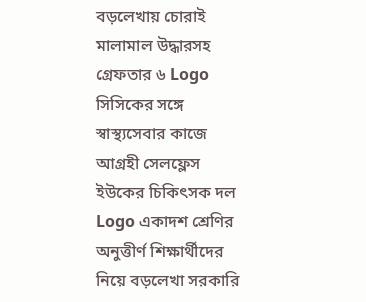বড়লেখায় চোরাই মালামাল উদ্ধারসহ গ্রেফতার ৬ Logo সিসিকের সঙ্গে স্বাস্থ্যসেবার কাজে আগ্রহী সেলফ্লেস ইউকের চিকিৎসক দল Logo একাদশ শ্রেণির অনুত্তীর্ণ শিক্ষার্থীদের নিয়ে বড়লেখা সরকারি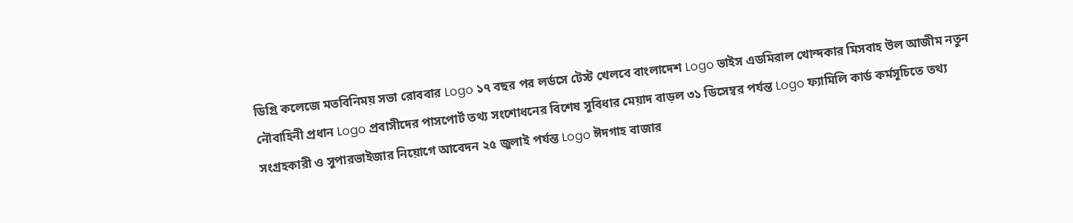ডিগ্রি কলেজে মতবিনিময় সভা রোববার Logo ১৭ বছর পর লর্ডসে টেস্ট খেলবে বাংলাদেশ Logo ভাইস এডমিরাল খোন্দকার মিসবাহ উল আজীম নতুন নৌবাহিনী প্রধান Logo প্রবাসীদের পাসপোর্ট তথ্য সংশোধনের বিশেষ সুবিধার মেয়াদ বাড়ল ৩১ ডিসেম্বর পর্যন্ত Logo ফ্যামিলি কার্ড কর্মসূচিতে তথ্য সংগ্রহকারী ও সুপারভাইজার নিয়োগে আবেদন ২৫ জুলাই পর্যন্ত Logo ঈদগাহ বাজার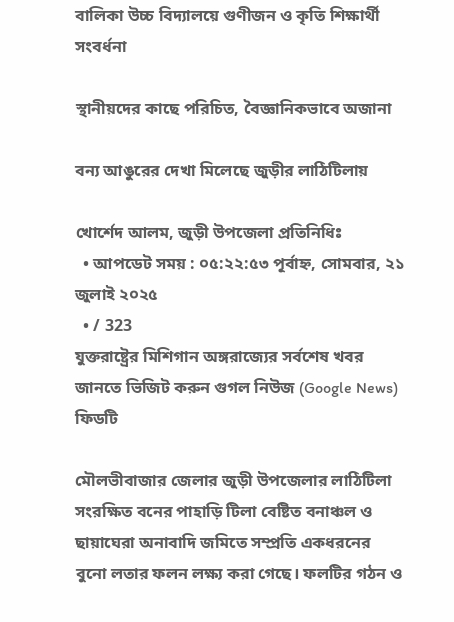বালিকা উচ্চ বিদ্যালয়ে গুণীজন ও কৃতি শিক্ষার্থী সংবর্ধনা

স্থানীয়দের কাছে পরিচিত, বৈজ্ঞানিকভাবে অজানা

বন্য আঙুরের দেখা মিলেছে জুড়ীর লাঠিটিলায়

খোর্শেদ আলম, জুড়ী উপজেলা প্রতিনিধিঃ
  • আপডেট সময় : ০৫:২২:৫৩ পূর্বাহ্ন, সোমবার, ২১ জুলাই ২০২৫
  • / 323
যুক্তরাষ্ট্রের মিশিগান অঙ্গরাজ্যের সর্বশেষ খবর জানতে ভিজিট করুন গুগল নিউজ (Google News) ফিডটি

মৌলভীবাজার জেলার জুড়ী উপজেলার লাঠিটিলা সংরক্ষিত বনের পাহাড়ি টিলা বেষ্টিত বনাঞ্চল ও ছায়াঘেরা অনাবাদি জমিতে সম্প্রতি একধরনের বুনো লতার ফলন লক্ষ্য করা গেছে। ফলটির গঠন ও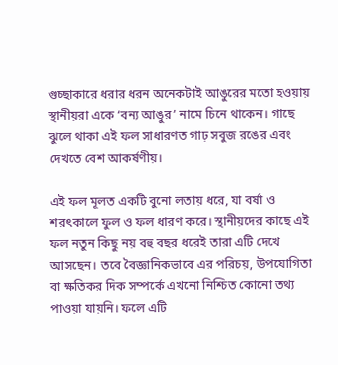গুচ্ছাকারে ধরার ধরন অনেকটাই আঙুরের মতো হওয়ায় স্থানীয়রা একে ‘বন্য আঙুর’ নামে চিনে থাকেন। গাছে ঝুলে থাকা এই ফল সাধারণত গাঢ় সবুজ রঙের এবং দেখতে বেশ আকর্ষণীয়।

এই ফল মূলত একটি বুনো লতায় ধরে, যা বর্ষা ও শরৎকালে ফুল ও ফল ধারণ করে। স্থানীয়দের কাছে এই ফল নতুন কিছু নয় বহু বছর ধরেই তারা এটি দেখে আসছেন। তবে বৈজ্ঞানিকভাবে এর পরিচয়, উপযোগিতা বা ক্ষতিকর দিক সম্পর্কে এখনো নিশ্চিত কোনো তথ্য পাওয়া যায়নি। ফলে এটি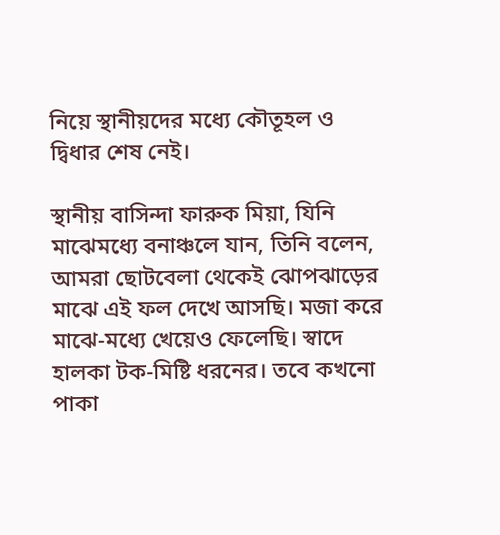নিয়ে স্থানীয়দের মধ্যে কৌতূহল ও দ্বিধার শেষ নেই।

স্থানীয় বাসিন্দা ফারুক মিয়া, যিনি মাঝেমধ্যে বনাঞ্চলে যান, তিনি বলেন, আমরা ছোটবেলা থেকেই ঝোপঝাড়ের মাঝে এই ফল দেখে আসছি। মজা করে মাঝে-মধ্যে খেয়েও ফেলেছি। স্বাদে হালকা টক-মিষ্টি ধরনের। তবে কখনো পাকা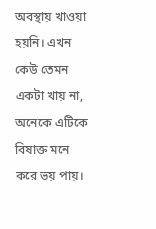অবস্থায় খাওয়া হয়নি। এখন কেউ তেমন একটা খায় না, অনেকে এটিকে বিষাক্ত মনে করে ভয় পায়।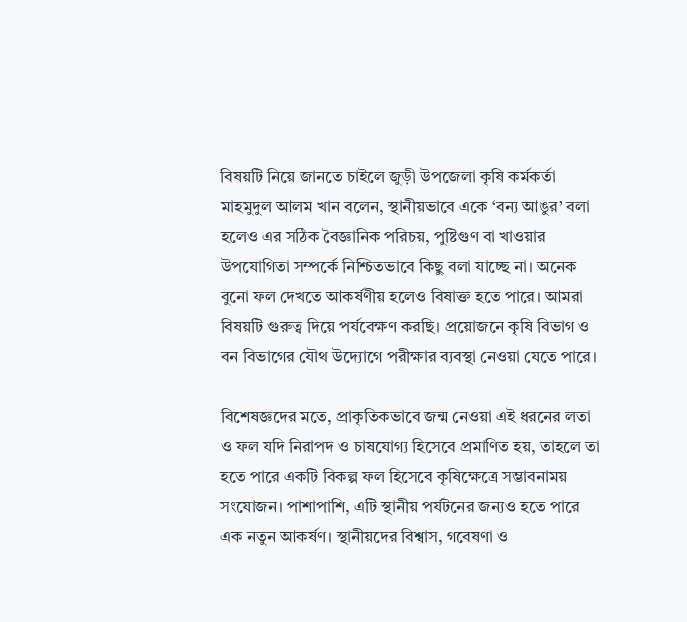বিষয়টি নিয়ে জানতে চাইলে জুড়ী উপজেলা কৃষি কর্মকর্তা মাহমুদুল আলম খান বলেন, স্থানীয়ভাবে একে ‘বন্য আঙুর’ বলা হলেও এর সঠিক বৈজ্ঞানিক পরিচয়, পুষ্টিগুণ বা খাওয়ার উপযোগিতা সম্পর্কে নিশ্চিতভাবে কিছু বলা যাচ্ছে না। অনেক বুনো ফল দেখতে আকর্ষণীয় হলেও বিষাক্ত হতে পারে। আমরা বিষয়টি গুরুত্ব দিয়ে পর্যবেক্ষণ করছি। প্রয়োজনে কৃষি বিভাগ ও বন বিভাগের যৌথ উদ্যোগে পরীক্ষার ব্যবস্থা নেওয়া যেতে পারে।

বিশেষজ্ঞদের মতে, প্রাকৃতিকভাবে জন্ম নেওয়া এই ধরনের লতা ও ফল যদি নিরাপদ ও চাষযোগ্য হিসেবে প্রমাণিত হয়, তাহলে তা হতে পারে একটি বিকল্প ফল হিসেবে কৃষিক্ষেত্রে সম্ভাবনাময় সংযোজন। পাশাপাশি, এটি স্থানীয় পর্যটনের জন্যও হতে পারে এক নতুন আকর্ষণ। স্থানীয়দের বিশ্বাস, গবেষণা ও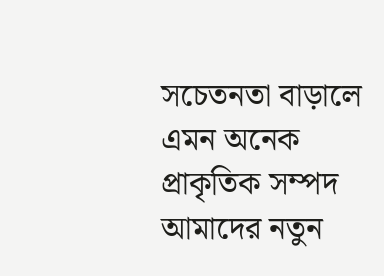সচেতনতা বাড়ালে এমন অনেক প্রাকৃতিক সম্পদ আমাদের নতুন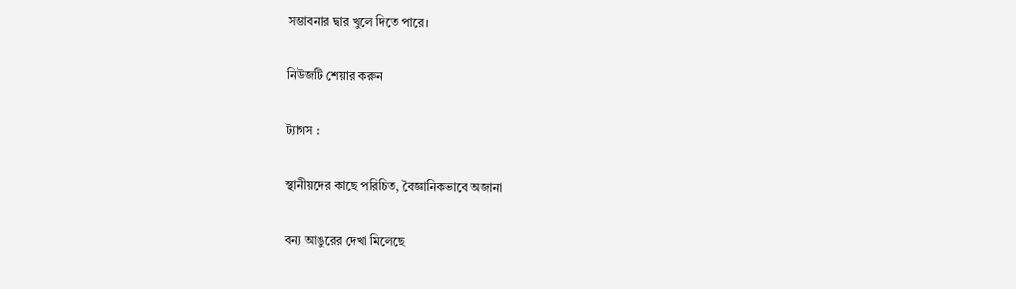সম্ভাবনার দ্বার খুলে দিতে পারে।

নিউজটি শেয়ার করুন

ট্যাগস :

স্থানীয়দের কাছে পরিচিত, বৈজ্ঞানিকভাবে অজানা

বন্য আঙুরের দেখা মিলেছে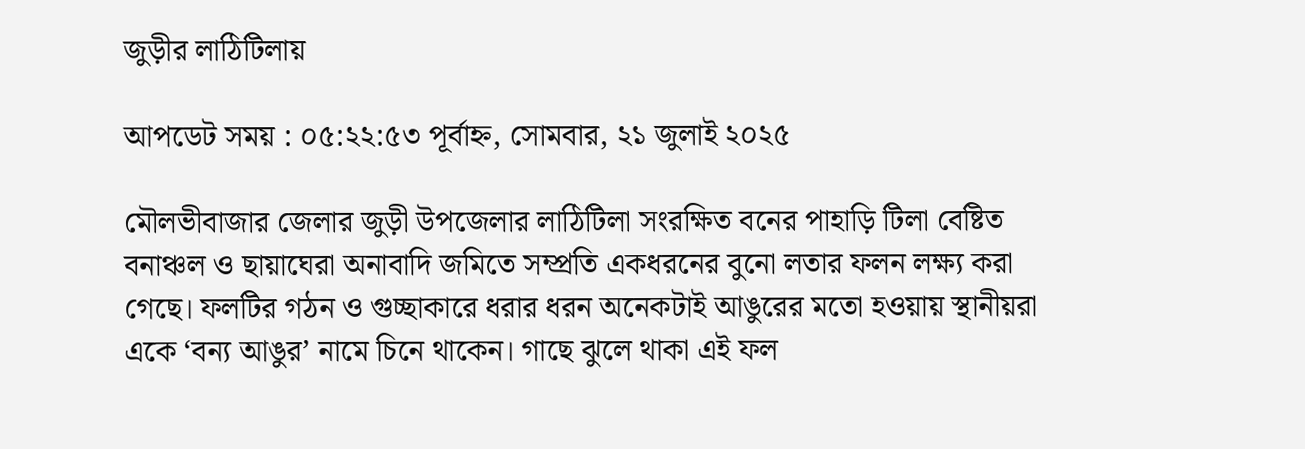জুড়ীর লাঠিটিলায়

আপডেট সময় : ০৫:২২:৫৩ পূর্বাহ্ন, সোমবার, ২১ জুলাই ২০২৫

মৌলভীবাজার জেলার জুড়ী উপজেলার লাঠিটিলা সংরক্ষিত বনের পাহাড়ি টিলা বেষ্টিত বনাঞ্চল ও ছায়াঘেরা অনাবাদি জমিতে সম্প্রতি একধরনের বুনো লতার ফলন লক্ষ্য করা গেছে। ফলটির গঠন ও গুচ্ছাকারে ধরার ধরন অনেকটাই আঙুরের মতো হওয়ায় স্থানীয়রা একে ‘বন্য আঙুর’ নামে চিনে থাকেন। গাছে ঝুলে থাকা এই ফল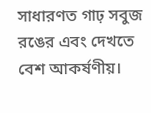সাধারণত গাঢ় সবুজ রঙের এবং দেখতে বেশ আকর্ষণীয়।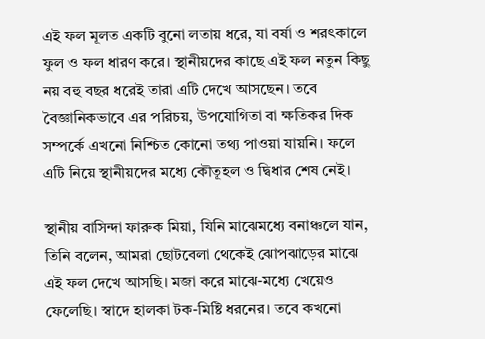এই ফল মূলত একটি বুনো লতায় ধরে, যা বর্ষা ও শরৎকালে ফুল ও ফল ধারণ করে। স্থানীয়দের কাছে এই ফল নতুন কিছু নয় বহু বছর ধরেই তারা এটি দেখে আসছেন। তবে বৈজ্ঞানিকভাবে এর পরিচয়, উপযোগিতা বা ক্ষতিকর দিক সম্পর্কে এখনো নিশ্চিত কোনো তথ্য পাওয়া যায়নি। ফলে এটি নিয়ে স্থানীয়দের মধ্যে কৌতূহল ও দ্বিধার শেষ নেই।

স্থানীয় বাসিন্দা ফারুক মিয়া, যিনি মাঝেমধ্যে বনাঞ্চলে যান, তিনি বলেন, আমরা ছোটবেলা থেকেই ঝোপঝাড়ের মাঝে এই ফল দেখে আসছি। মজা করে মাঝে-মধ্যে খেয়েও ফেলেছি। স্বাদে হালকা টক-মিষ্টি ধরনের। তবে কখনো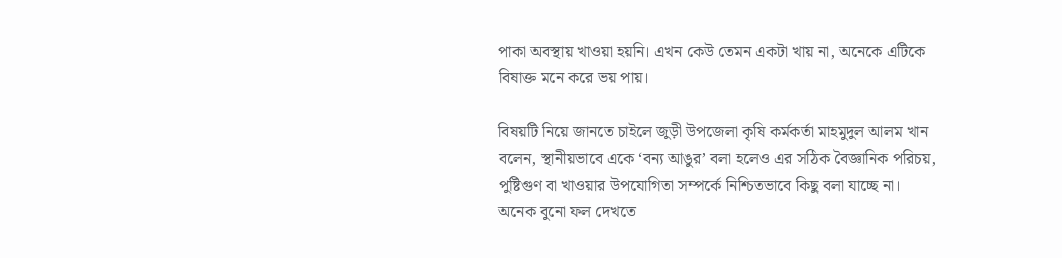পাকা অবস্থায় খাওয়া হয়নি। এখন কেউ তেমন একটা খায় না, অনেকে এটিকে বিষাক্ত মনে করে ভয় পায়।

বিষয়টি নিয়ে জানতে চাইলে জুড়ী উপজেলা কৃষি কর্মকর্তা মাহমুদুল আলম খান বলেন, স্থানীয়ভাবে একে ‘বন্য আঙুর’ বলা হলেও এর সঠিক বৈজ্ঞানিক পরিচয়, পুষ্টিগুণ বা খাওয়ার উপযোগিতা সম্পর্কে নিশ্চিতভাবে কিছু বলা যাচ্ছে না। অনেক বুনো ফল দেখতে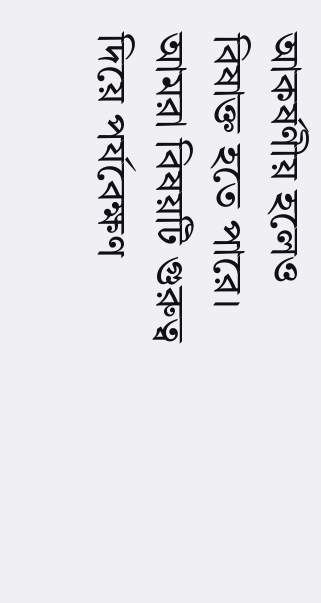আকর্ষণীয় হলেও বিষাক্ত হতে পারে। আমরা বিষয়টি গুরুত্ব দিয়ে পর্যবেক্ষণ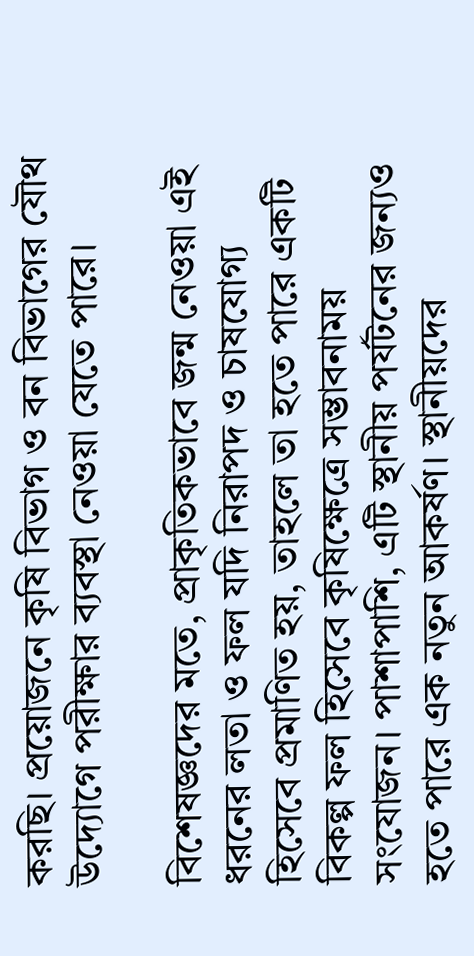করছি। প্রয়োজনে কৃষি বিভাগ ও বন বিভাগের যৌথ উদ্যোগে পরীক্ষার ব্যবস্থা নেওয়া যেতে পারে।

বিশেষজ্ঞদের মতে, প্রাকৃতিকভাবে জন্ম নেওয়া এই ধরনের লতা ও ফল যদি নিরাপদ ও চাষযোগ্য হিসেবে প্রমাণিত হয়, তাহলে তা হতে পারে একটি বিকল্প ফল হিসেবে কৃষিক্ষেত্রে সম্ভাবনাময় সংযোজন। পাশাপাশি, এটি স্থানীয় পর্যটনের জন্যও হতে পারে এক নতুন আকর্ষণ। স্থানীয়দের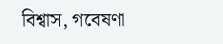বিশ্বাস, গবেষণা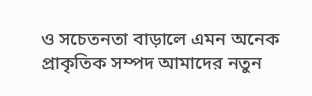ও সচেতনতা বাড়ালে এমন অনেক প্রাকৃতিক সম্পদ আমাদের নতুন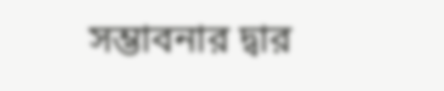সম্ভাবনার দ্বার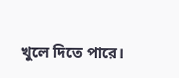খুলে দিতে পারে।